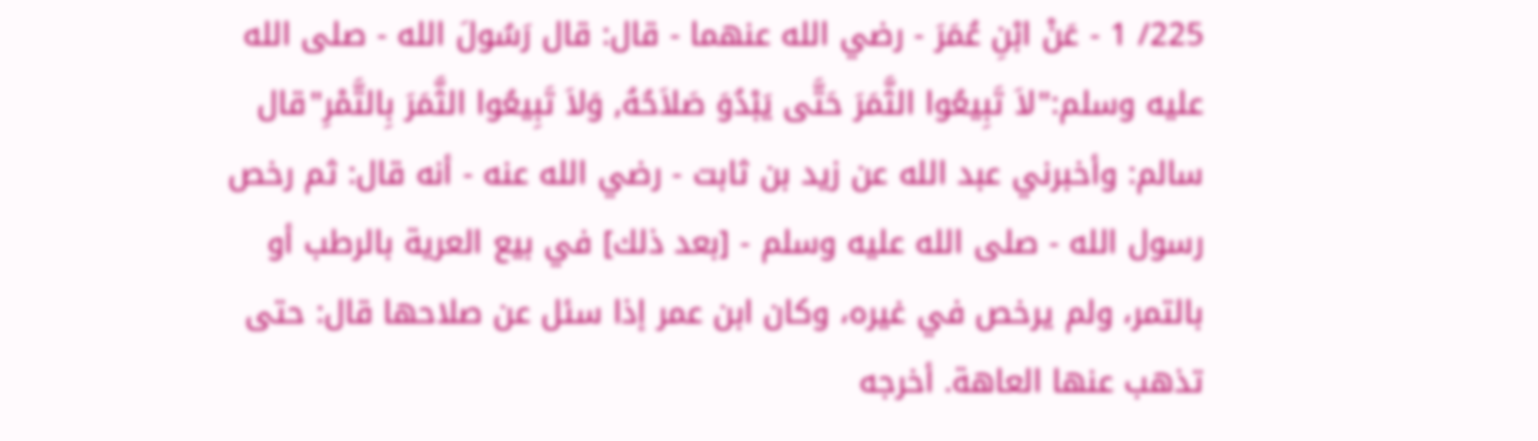225/ 1 - عَنْ ابْنِ عُمَرَ - رضي الله عنهما - قال: قال رَسُولَ الله - صلى الله عليه وسلم:"لاَ تَبِيعُوا الثَّمَرَ حَتَّى يَبْدُوَ صَلاَحُهُ, وَلاَ تَبِيعُوا الثَّمَرَ بِالتَّمْرِ"قال سالم: وأخبرني عبد الله عن زيد بن ثابت - رضي الله عنه - أنه قال: ثم رخص رسول الله - صلى الله عليه وسلم - [بعد ذلك] في بيع العرية بالرطب أو بالتمر، ولم يرخص في غيره، وكان ابن عمر إذا سئل عن صلاحها قال: حتى تذهب عنها العاهة. أخرجه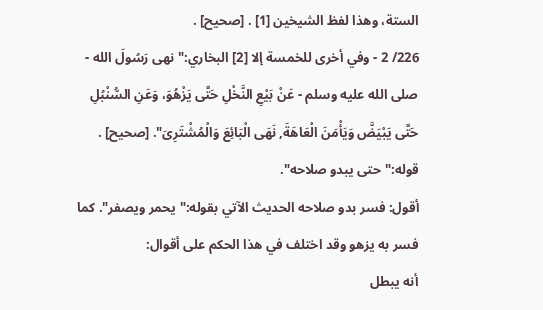الستة، وهذا لفظ الشيخين [1] . [صحيح] .
226/ 2 - وفي أخرى للخمسة إلا [2] البخاري:"نهى رَسُولَ الله - صلى الله عليه وسلم - عَنْ بَيْعِ النَّخْلِ حَتَّى يَزْهُوَ، وَعَنِ السُّنْبُلِ حَتَّى يَبْيَضَّ وَيَأْمَنَ الْعَاهَةَ, نَهَى الْبَائِعَ وَالْمُشْتَرِىَ". [صحيح] .
قوله:"حتى يبدو صلاحه".
أقول: فسر بدو صلاحه الحديث الآتي بقوله:"يحمر ويصفر". كما فسر به يزهو وقد اختلف في هذا الحكم على أقوال:
أنه يبطل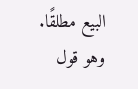البيع مطلقًا. وهو قول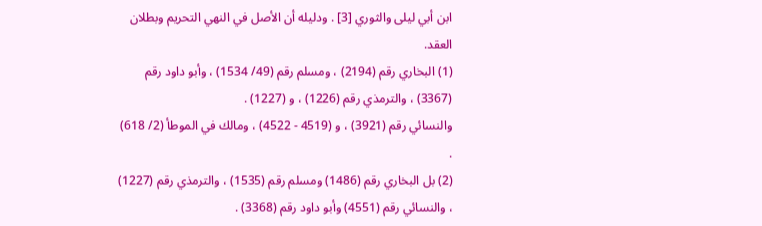ابن أبي ليلى والثوري [3] . ودليله أن الأصل في النهي التحريم وبطلان العقد.
(1) البخاري رقم (2194) ، ومسلم رقم (49/ 1534) ، وأبو داود رقم (3367) ، والترمذي رقم (1226) ، و (1227) .
والنسائي رقم (3921) ، و (4519 - 4522) ، ومالك في الموطأ (2/ 618) .
(2) بل البخاري رقم (1486) ومسلم رقم (1535) ، والترمذي رقم (1227) ، والنسائي رقم (4551) وأبو داود رقم (3368) .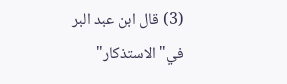(3) قال ابن عبد البر في"الاستذكار"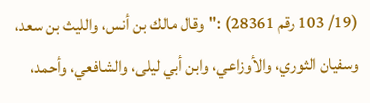(19/ 103 رقم 28361) :"وقال مالك بن أنس، والليث بن سعد، وسفيان الثوري، والأوزاعي، وابن أبي ليلى، والشافعي، وأحمد،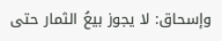وإسحاق: لا يجوز بيعُ الثمار حتى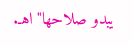يبدو صلاحها"اهـ.